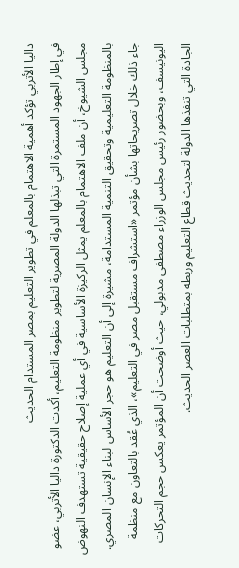داليا الأتربي تؤكد أهمية الاهتمام بالمعلم في تطوير التعليم بمصر المستدام الحديث
في إطار الجهود المستمرة التي تبذلها الدولة المصرية لتطوير منظومة التعليم، أكدت الدكتورة داليا الأتربي، عضو مجلس الشيوخ، أن ملف الاهتمام بالمعلم يمثل الركيزة الأساسية في أي عملية إصلاح حقيقية تستهدف النهوض بالمنظومة التعليمية وتحقيق التنمية المستدامة، مشيرة إلى أن التعليم هو حجر الأساس لبناء الإنسان المصري.
جاء ذلك خلال تصريحاتها بشأن مؤتمر «استشراف مستقبل مصر في التعليم»، الذي عُقد بالتعاون مع منظمة اليونيسف، وبحضور رئيس مجلس الوزراء مصطفى مدبولي، حيث أوضحت أن المؤتمر يعكس حجم التحركات الجادة التي تنفذها الدولة لتحديث قطاع التعليم وربطه بمتطلبات العصر الحديث.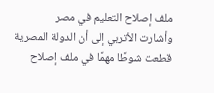ملف إصلاح التعليم في مصر
وأشارت الأتربي إلى أن الدولة المصرية قطعت شوطًا مهمًا في ملف إصلاح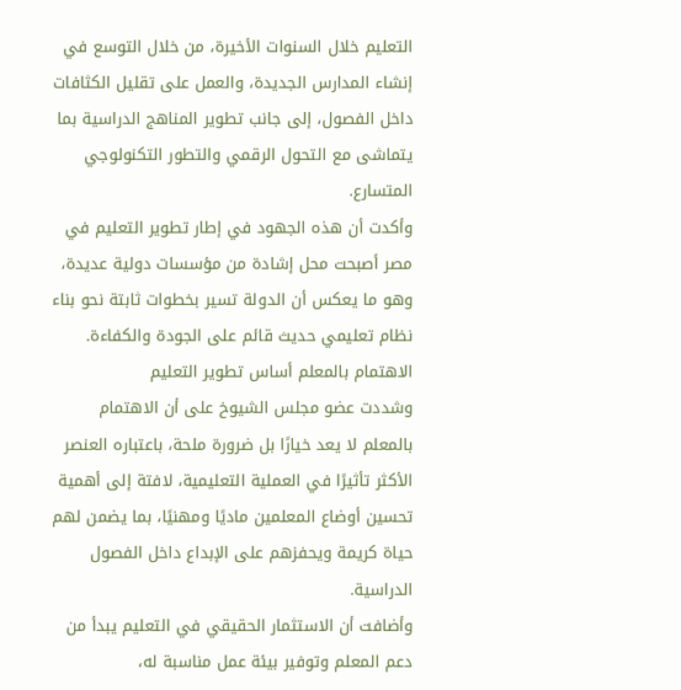التعليم خلال السنوات الأخيرة، من خلال التوسع في إنشاء المدارس الجديدة، والعمل على تقليل الكثافات داخل الفصول، إلى جانب تطوير المناهج الدراسية بما يتماشى مع التحول الرقمي والتطور التكنولوجي المتسارع.
وأكدت أن هذه الجهود في إطار تطوير التعليم في مصر أصبحت محل إشادة من مؤسسات دولية عديدة، وهو ما يعكس أن الدولة تسير بخطوات ثابتة نحو بناء نظام تعليمي حديث قائم على الجودة والكفاءة.
الاهتمام بالمعلم أساس تطوير التعليم
وشددت عضو مجلس الشيوخ على أن الاهتمام بالمعلم لا يعد خيارًا بل ضرورة ملحة، باعتباره العنصر الأكثر تأثيرًا في العملية التعليمية، لافتة إلى أهمية تحسين أوضاع المعلمين ماديًا ومهنيًا، بما يضمن لهم حياة كريمة ويحفزهم على الإبداع داخل الفصول الدراسية.
وأضافت أن الاستثمار الحقيقي في التعليم يبدأ من دعم المعلم وتوفير بيئة عمل مناسبة له،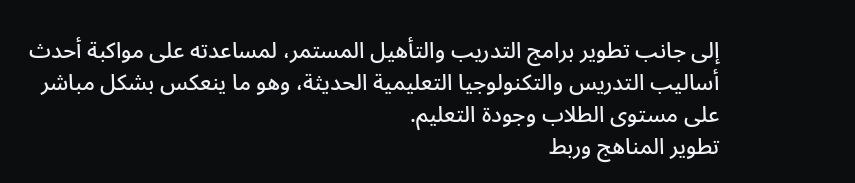إلى جانب تطوير برامج التدريب والتأهيل المستمر، لمساعدته على مواكبة أحدث أساليب التدريس والتكنولوجيا التعليمية الحديثة، وهو ما ينعكس بشكل مباشر على مستوى الطلاب وجودة التعليم.
تطوير المناهج وربط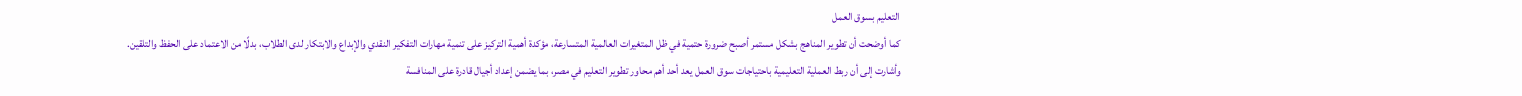التعليم بسوق العمل
كما أوضحت أن تطوير المناهج بشكل مستمر أصبح ضرورة حتمية في ظل المتغيرات العالمية المتسارعة، مؤكدة أهمية التركيز على تنمية مهارات التفكير النقدي والإبداع والابتكار لدى الطلاب، بدلًا من الاعتماد على الحفظ والتلقين.
وأشارت إلى أن ربط العملية التعليمية باحتياجات سوق العمل يعد أحد أهم محاور تطوير التعليم في مصر، بما يضمن إعداد أجيال قادرة على المنافسة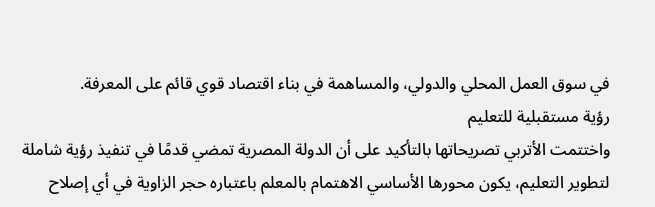في سوق العمل المحلي والدولي، والمساهمة في بناء اقتصاد قوي قائم على المعرفة.
رؤية مستقبلية للتعليم
واختتمت الأتربي تصريحاتها بالتأكيد على أن الدولة المصرية تمضي قدمًا في تنفيذ رؤية شاملة لتطوير التعليم، يكون محورها الأساسي الاهتمام بالمعلم باعتباره حجر الزاوية في أي إصلاح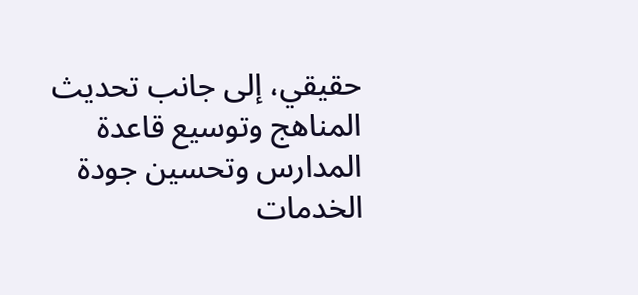حقيقي، إلى جانب تحديث المناهج وتوسيع قاعدة المدارس وتحسين جودة الخدمات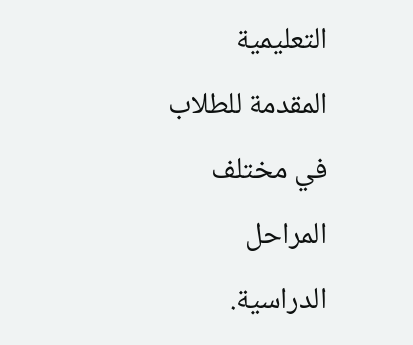التعليمية المقدمة للطلاب في مختلف المراحل الدراسية.